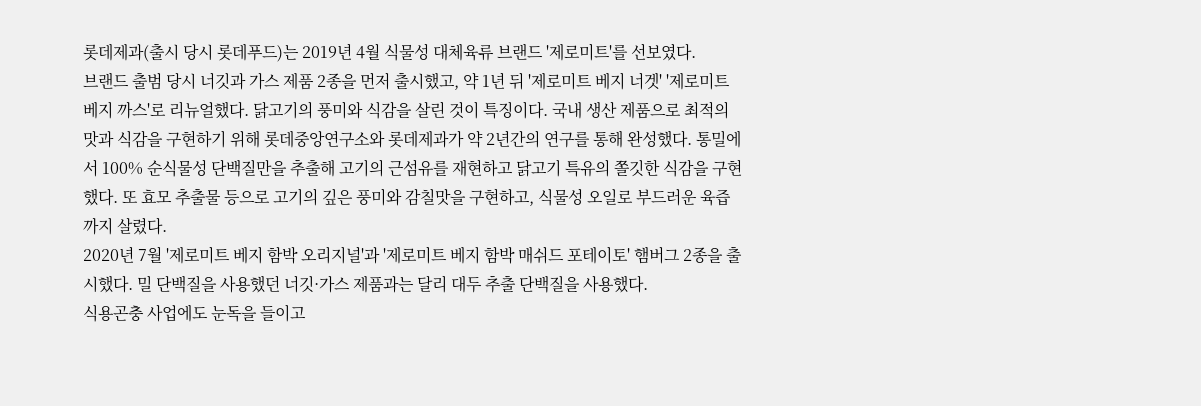롯데제과(출시 당시 롯데푸드)는 2019년 4월 식물성 대체육류 브랜드 '제로미트'를 선보였다.
브랜드 출범 당시 너깃과 가스 제품 2종을 먼저 출시했고, 약 1년 뒤 '제로미트 베지 너겟' '제로미트 베지 까스'로 리뉴얼했다. 닭고기의 풍미와 식감을 살린 것이 특징이다. 국내 생산 제품으로 최적의 맛과 식감을 구현하기 위해 롯데중앙연구소와 롯데제과가 약 2년간의 연구를 통해 완성했다. 통밀에서 100% 순식물성 단백질만을 추출해 고기의 근섬유를 재현하고 닭고기 특유의 쫄깃한 식감을 구현했다. 또 효모 추출물 등으로 고기의 깊은 풍미와 감칠맛을 구현하고, 식물성 오일로 부드러운 육즙까지 살렸다.
2020년 7월 '제로미트 베지 함박 오리지널'과 '제로미트 베지 함박 매쉬드 포테이토' 햄버그 2종을 출시했다. 밀 단백질을 사용했던 너깃·가스 제품과는 달리 대두 추출 단백질을 사용했다.
식용곤충 사업에도 눈독을 들이고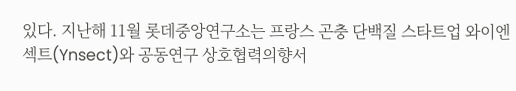있다. 지난해 11월 롯데중앙연구소는 프랑스 곤충 단백질 스타트업 와이엔섹트(Ynsect)와 공동연구 상호협력의향서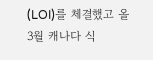(LOI)를 체결했고 올 3월 캐나다 식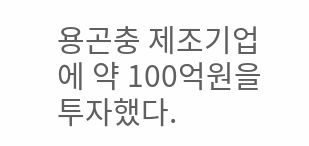용곤충 제조기업에 약 100억원을 투자했다.